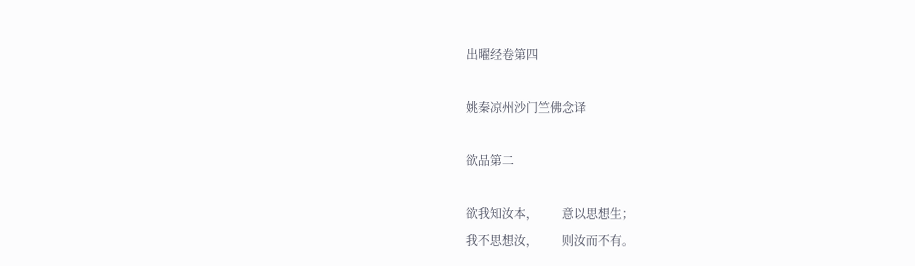出曜经卷第四

姚秦凉州沙门竺佛念译

欲品第二

欲我知汝本，　　意以思想生；
我不思想汝，　　则汝而不有。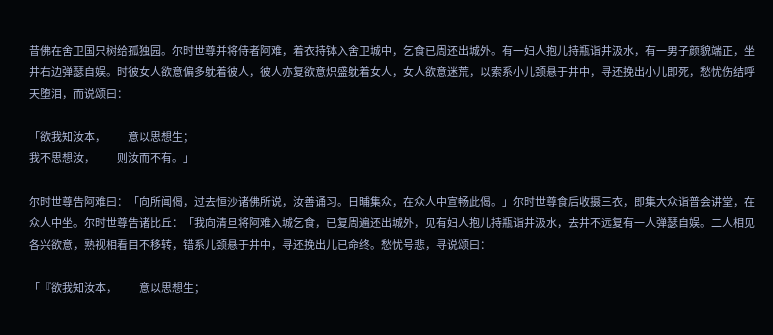昔佛在舍卫国只树给孤独园。尔时世尊并将侍者阿难，着衣持钵入舍卫城中，乞食已周还出城外。有一妇人抱儿持瓶诣井汲水，有一男子颜貌端正，坐井右边弹瑟自娱。时彼女人欲意偏多躭着彼人，彼人亦复欲意炽盛躭着女人，女人欲意迷荒，以索系小儿颈悬于井中，寻还挽出小儿即死，愁忧伤结呼天堕泪，而说颂曰：

「欲我知汝本，　　意以思想生；
我不思想汝，　　则汝而不有。」

尔时世尊告阿难曰：「向所闻偈，过去恒沙诸佛所说，汝善诵习。日晡集众，在众人中宣畅此偈。」尔时世尊食后收摄三衣，即集大众诣普会讲堂，在众人中坐。尔时世尊告诸比丘：「我向清旦将阿难入城乞食，已复周遍还出城外，见有妇人抱儿持瓶诣井汲水，去井不远复有一人弹瑟自娱。二人相见各兴欲意，熟视相看目不移转，错系儿颈悬于井中，寻还挽出儿已命终。愁忧号悲，寻说颂曰：

「『欲我知汝本，　　意以思想生；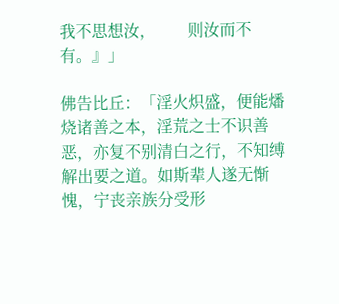我不思想汝，　　则汝而不有。』」

佛告比丘：「淫火炽盛，便能燔烧诸善之本，淫荒之士不识善恶，亦复不别清白之行，不知缚解出要之道。如斯辈人遂无惭愧，宁丧亲族分受形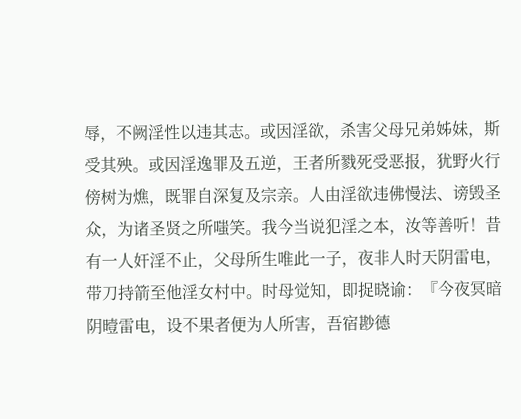辱，不阙淫性以违其志。或因淫欲，杀害父母兄弟姊妹，斯受其殃。或因淫逸罪及五逆，王者所戮死受恶报，犹野火行傍树为燋，既罪自深复及宗亲。人由淫欲违佛慢法、谤毁圣众，为诸圣贤之所嗤笑。我今当说犯淫之本，汝等善听！昔有一人奸淫不止，父母所生唯此一子，夜非人时天阴雷电，带刀持箭至他淫女村中。时母觉知，即捉晓谕：『今夜冥暗阴曀雷电，设不果者便为人所害，吾宿尠德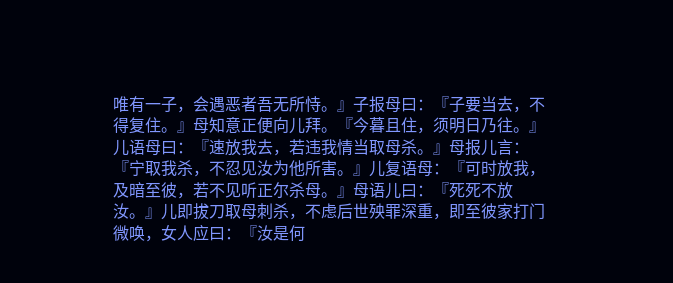唯有一子，会遇恶者吾无所恃。』子报母曰：『子要当去，不得复住。』母知意正便向儿拜。『今暮且住，须明日乃往。』儿语母曰：『速放我去，若违我情当取母杀。』母报儿言：『宁取我杀，不忍见汝为他所害。』儿复语母：『可时放我，及暗至彼，若不见听正尔杀母。』母语儿曰：『死死不放汝。』儿即拔刀取母刺杀，不虑后世殃罪深重，即至彼家打门微唤，女人应曰：『汝是何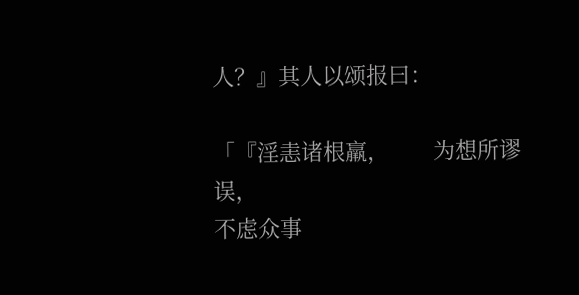人？』其人以颂报曰：

「『淫恚诸根羸，　　为想所谬误，
不虑众事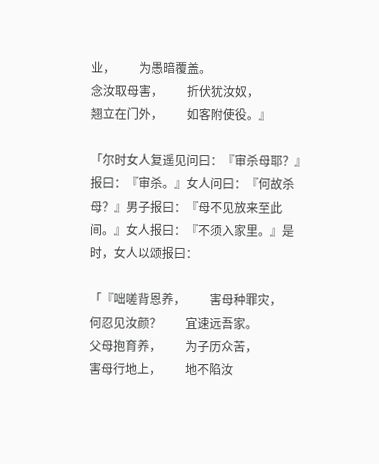业，　　为愚暗覆盖。
念汝取母害，　　折伏犹汝奴，
翘立在门外，　　如客附使役。』

「尔时女人复遥见问曰：『审杀母耶？』报曰：『审杀。』女人问曰：『何故杀母？』男子报曰：『母不见放来至此间。』女人报曰：『不须入家里。』是时，女人以颂报曰：

「『咄嗟背恩养，　　害母种罪灾，
何忍见汝颜？　　宜速远吾家。
父母抱育养，　　为子历众苦，
害母行地上，　　地不陷汝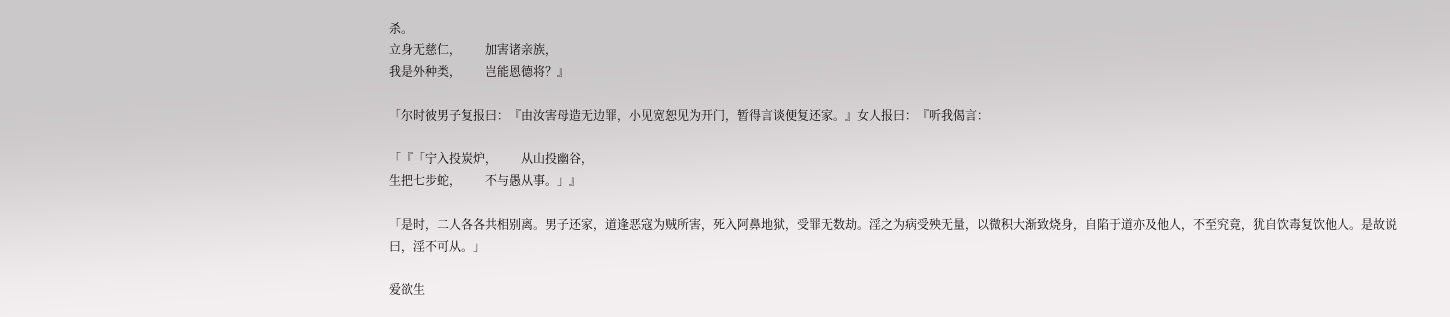杀。
立身无慈仁，　　加害诸亲族，
我是外种类，　　岂能恩德将？』

「尔时彼男子复报曰：『由汝害母造无边罪，小见宽恕见为开门，暂得言谈便复还家。』女人报曰：『听我偈言：

「『「宁入投炭炉，　　从山投幽谷，
生把七步蛇，　　不与愚从事。」』

「是时，二人各各共相别离。男子还家，道逢恶寇为贼所害，死入阿鼻地狱，受罪无数劫。淫之为病受殃无量，以微积大渐致烧身，自陷于道亦及他人，不至究竟，犹自饮毒复饮他人。是故说曰，淫不可从。」

爱欲生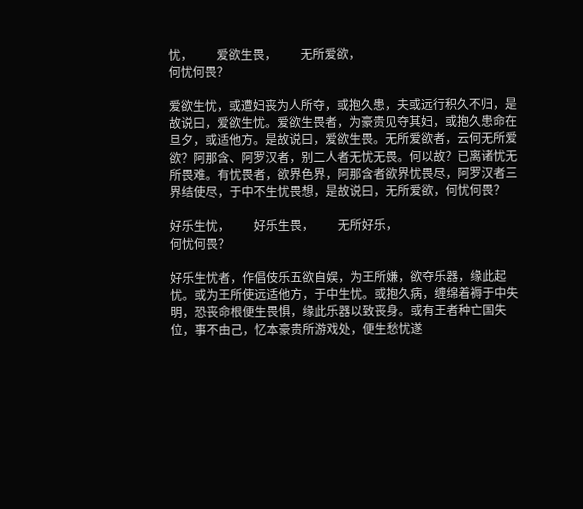忧，　　爱欲生畏，　　无所爱欲，
何忧何畏？

爱欲生忧，或遭妇丧为人所夺，或抱久患，夫或远行积久不归，是故说曰，爱欲生忧。爱欲生畏者，为豪贵见夺其妇，或抱久患命在旦夕，或适他方。是故说曰，爱欲生畏。无所爱欲者，云何无所爱欲？阿那含、阿罗汉者，别二人者无忧无畏。何以故？已离诸忧无所畏难。有忧畏者，欲界色界，阿那含者欲界忧畏尽，阿罗汉者三界结使尽，于中不生忧畏想，是故说曰，无所爱欲，何忧何畏？

好乐生忧，　　好乐生畏，　　无所好乐，
何忧何畏？

好乐生忧者，作倡伎乐五欲自娱，为王所嫌，欲夺乐器，缘此起忧。或为王所使远适他方，于中生忧。或抱久病，缠绵着褥于中失明，恐丧命根便生畏惧，缘此乐器以致丧身。或有王者种亡国失位，事不由己，忆本豪贵所游戏处，便生愁忧遂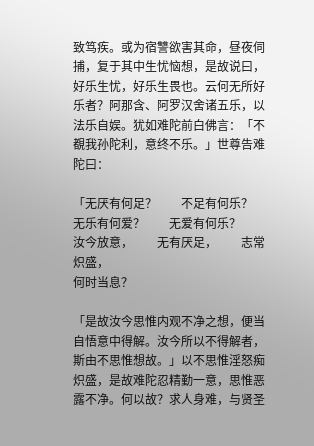致笃疾。或为宿讐欲害其命，昼夜伺捕，复于其中生忧恼想，是故说曰，好乐生忧，好乐生畏也。云何无所好乐者？阿那含、阿罗汉舍诸五乐，以法乐自娱。犹如难陀前白佛言：「不覩我孙陀利，意终不乐。」世尊告难陀曰：

「无厌有何足？　　不足有何乐？
无乐有何爱？　　无爱有何乐？
汝今放意，　　无有厌足，　　志常炽盛，
何时当息？

「是故汝今思惟内观不净之想，便当自悟意中得解。汝今所以不得解者，斯由不思惟想故。」以不思惟淫怒痴炽盛，是故难陀忍精勤一意，思惟恶露不净。何以故？求人身难，与贤圣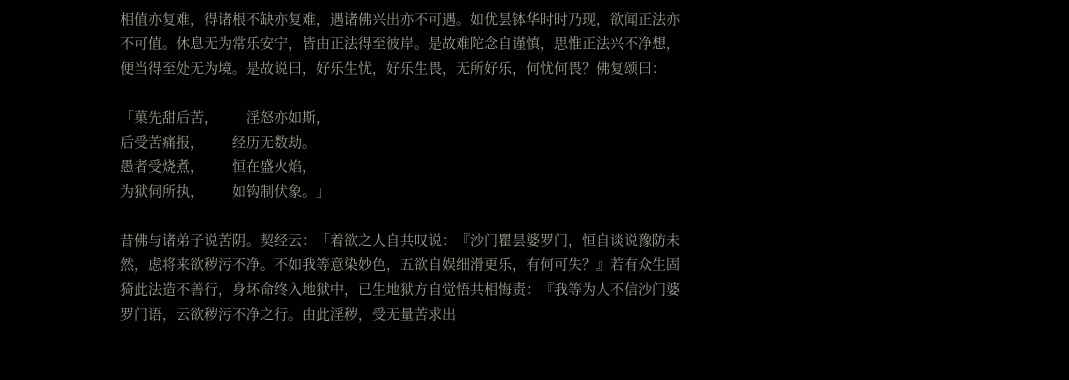相值亦复难，得诸根不缺亦复难，遇诸佛兴出亦不可遇。如优昙钵华时时乃现，欲闻正法亦不可值。休息无为常乐安宁，皆由正法得至彼岸。是故难陀念自谨慎，思惟正法兴不净想，便当得至处无为境。是故说曰，好乐生忧，好乐生畏，无所好乐，何忧何畏？佛复颂曰：

「菓先甜后苦，　　淫怒亦如斯，
后受苦痛报，　　经历无数劫。
愚者受烧煮，　　恒在盛火焰，
为狱伺所执，　　如钩制伏象。」

昔佛与诸弟子说苦阴。契经云：「着欲之人自共叹说：『沙门瞿昙婆罗门，恒自谈说豫防未然，虑将来欲秽污不净。不如我等意染妙色，五欲自娱细滑更乐，有何可失？』若有众生固猗此法造不善行，身坏命终入地狱中，已生地狱方自觉悟共相悔责：『我等为人不信沙门婆罗门语，云欲秽污不净之行。由此淫秽，受无量苦求出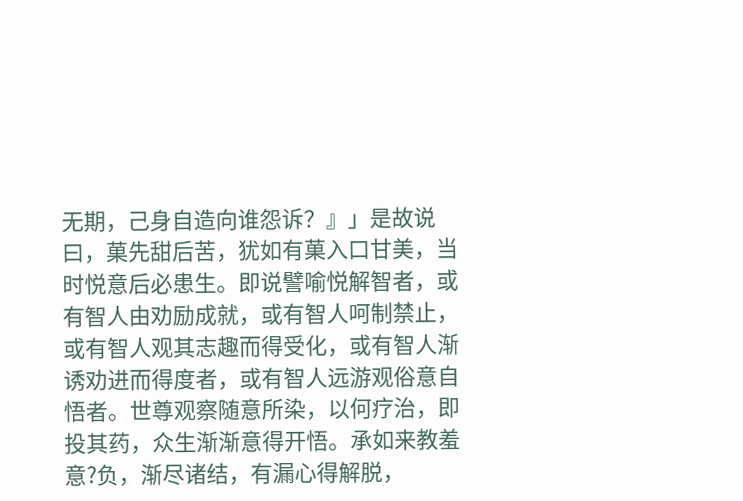无期，己身自造向谁怨诉？』」是故说曰，菓先甜后苦，犹如有菓入口甘美，当时悦意后必患生。即说譬喻悦解智者，或有智人由劝励成就，或有智人呵制禁止，或有智人观其志趣而得受化，或有智人渐诱劝进而得度者，或有智人远游观俗意自悟者。世尊观察随意所染，以何疗治，即投其药，众生渐渐意得开悟。承如来教羞意?负，渐尽诸结，有漏心得解脱，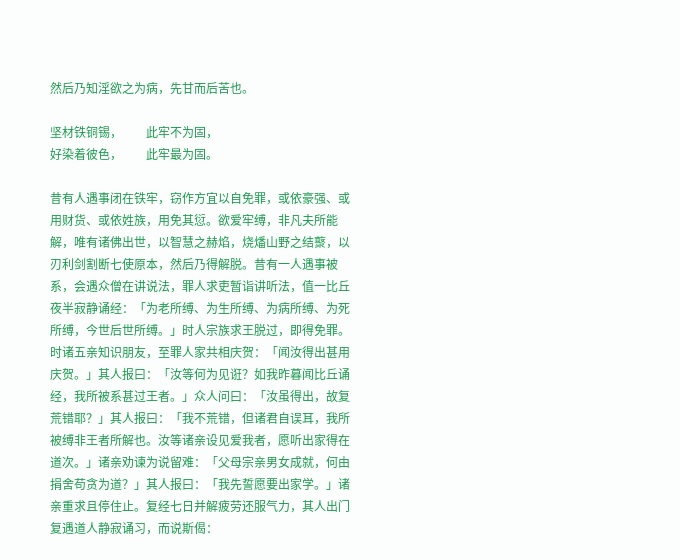然后乃知淫欲之为病，先甘而后苦也。

坚材铁铜锡，　　此牢不为固，
好染着彼色，　　此牢最为固。

昔有人遇事闭在铁牢，窃作方宜以自免罪，或依豪强、或用财货、或依姓族，用免其愆。欲爱牢缚，非凡夫所能解，唯有诸佛出世，以智慧之赫焰，烧燔山野之结藂，以刃利剑割断七使原本，然后乃得解脱。昔有一人遇事被系，会遇众僧在讲说法，罪人求吏暂诣讲听法，值一比丘夜半寂静诵经：「为老所缚、为生所缚、为病所缚、为死所缚，今世后世所缚。」时人宗族求王脱过，即得免罪。时诸五亲知识朋友，至罪人家共相庆贺：「闻汝得出甚用庆贺。」其人报曰：「汝等何为见诳？如我昨暮闻比丘诵经，我所被系甚过王者。」众人问曰：「汝虽得出，故复荒错耶？」其人报曰：「我不荒错，但诸君自误耳，我所被缚非王者所解也。汝等诸亲设见爱我者，愿听出家得在道次。」诸亲劝谏为说留难：「父母宗亲男女成就，何由捐舍苟贪为道？」其人报曰：「我先誓愿要出家学。」诸亲重求且停住止。复经七日并解疲劳还服气力，其人出门复遇道人静寂诵习，而说斯偈：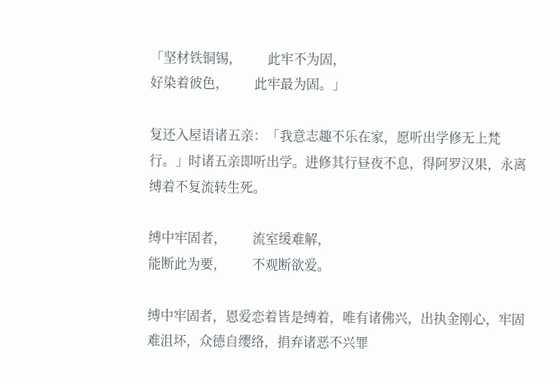「坚材铁铜锡，　　此牢不为固，
好染着彼色，　　此牢最为固。」

复还入屋语诸五亲：「我意志趣不乐在家，愿听出学修无上梵行。」时诸五亲即听出学。进修其行昼夜不息，得阿罗汉果，永离缚着不复流转生死。

缚中牢固者，　　流室缓难解，
能断此为要，　　不观断欲爱。

缚中牢固者，恩爱恋着皆是缚着，唯有诸佛兴，出执金刚心，牢固难沮坏，众德自缨络，捐弃诸恶不兴罪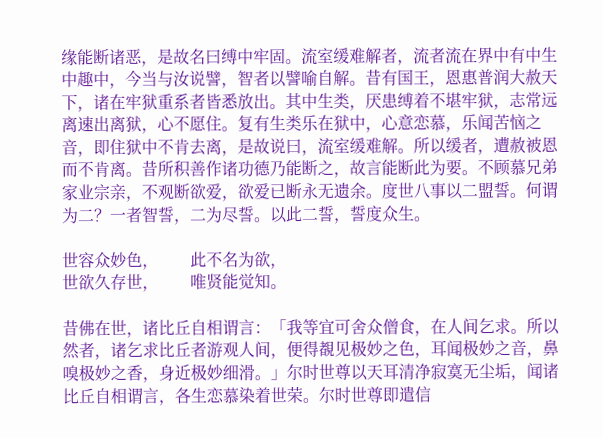缘能断诸恶，是故名曰缚中牢固。流室缓难解者，流者流在界中有中生中趣中，今当与汝说譬，智者以譬喻自解。昔有国王，恩惠普润大赦天下，诸在牢狱重系者皆悉放出。其中生类，厌患缚着不堪牢狱，志常远离速出离狱，心不愿住。复有生类乐在狱中，心意恋慕，乐闻苦恼之音，即住狱中不肯去离，是故说曰，流室缓难解。所以缓者，遭赦被恩而不肯离。昔所积善作诸功德乃能断之，故言能断此为要。不顾慕兄弟家业宗亲，不观断欲爱，欲爱已断永无遗余。度世八事以二盟誓。何谓为二？一者智誓，二为尽誓。以此二誓，誓度众生。

世容众妙色，　　此不名为欲，
世欲久存世，　　唯贤能觉知。

昔佛在世，诸比丘自相谓言：「我等宜可舍众僧食，在人间乞求。所以然者，诸乞求比丘者游观人间，便得覩见极妙之色，耳闻极妙之音，鼻嗅极妙之香，身近极妙细滑。」尔时世尊以天耳清净寂寞无尘垢，闻诸比丘自相谓言，各生恋慕染着世荣。尔时世尊即遣信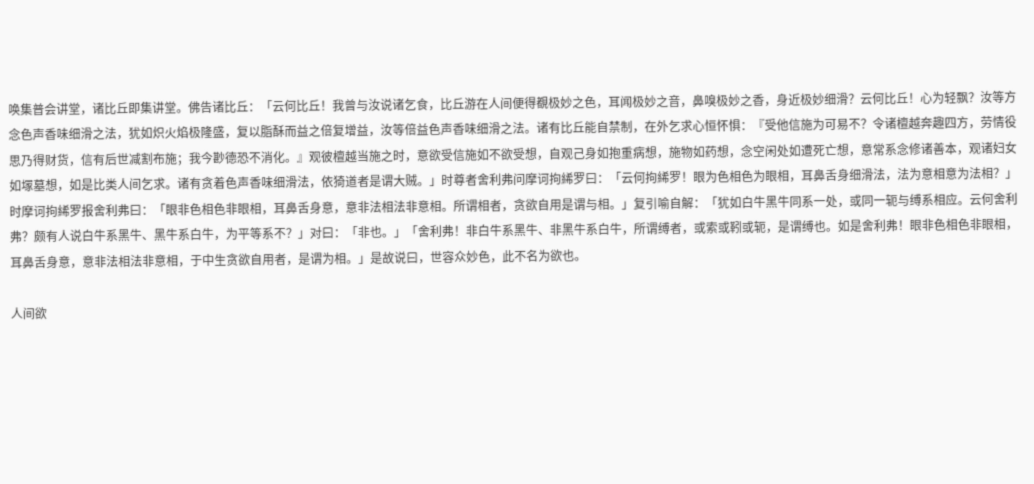唤集普会讲堂，诸比丘即集讲堂。佛告诸比丘：「云何比丘！我曾与汝说诸乞食，比丘游在人间便得覩极妙之色，耳闻极妙之音，鼻嗅极妙之香，身近极妙细滑？云何比丘！心为轻飘？汝等方念色声香味细滑之法，犹如炽火焰极隆盛，复以脂酥而益之倍复增益，汝等倍益色声香味细滑之法。诸有比丘能自禁制，在外乞求心恒怀惧：『受他信施为可易不？令诸檀越奔趣四方，劳情役思乃得财货，信有后世减割布施；我今尠德恐不消化。』观彼檀越当施之时，意欲受信施如不欲受想，自观己身如抱重病想，施物如药想，念空闲处如遭死亡想，意常系念修诸善本，观诸妇女如塜墓想，如是比类人间乞求。诸有贪着色声香味细滑法，依猗道者是谓大贼。」时尊者舍利弗问摩诃拘絺罗曰：「云何拘絺罗！眼为色相色为眼相，耳鼻舌身细滑法，法为意相意为法相？」时摩诃拘絺罗报舍利弗曰：「眼非色相色非眼相，耳鼻舌身意，意非法相法非意相。所谓相者，贪欲自用是谓与相。」复引喻自解：「犹如白牛黑牛同系一处，或同一轭与缚系相应。云何舍利弗？颇有人说白牛系黑牛、黑牛系白牛，为平等系不？」对曰：「非也。」「舍利弗！非白牛系黑牛、非黑牛系白牛，所谓缚者，或索或靷或轭，是谓缚也。如是舍利弗！眼非色相色非眼相，耳鼻舌身意，意非法相法非意相，于中生贪欲自用者，是谓为相。」是故说曰，世容众妙色，此不名为欲也。

人间欲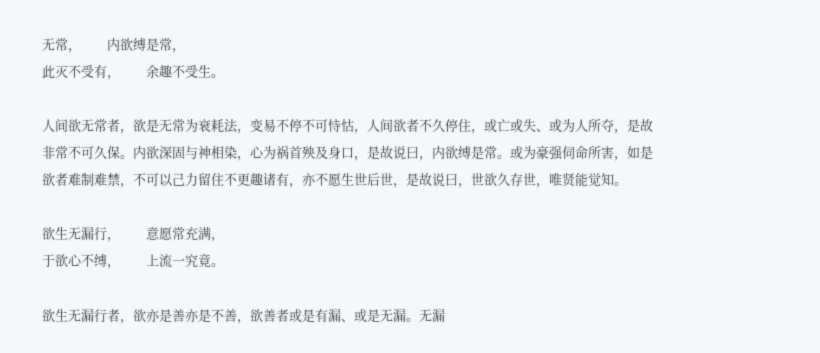无常，　　内欲缚是常，
此灭不受有，　　余趣不受生。

人间欲无常者，欲是无常为衰耗法，变易不停不可恃怙，人间欲者不久停住，或亡或失、或为人所夺，是故非常不可久保。内欲深固与神相染，心为祸首殃及身口，是故说曰，内欲缚是常。或为豪强伺命所害，如是欲者难制难禁，不可以己力留住不更趣诸有，亦不愿生世后世，是故说曰，世欲久存世，唯贤能觉知。

欲生无漏行，　　意愿常充满，
于欲心不缚，　　上流一究竟。

欲生无漏行者，欲亦是善亦是不善，欲善者或是有漏、或是无漏。无漏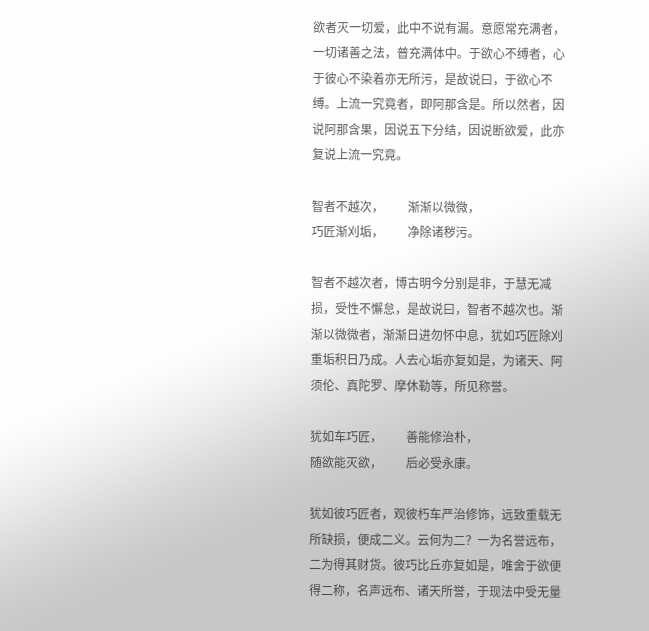欲者灭一切爱，此中不说有漏。意愿常充满者，一切诸善之法，普充满体中。于欲心不缚者，心于彼心不染着亦无所污，是故说曰，于欲心不缚。上流一究竟者，即阿那含是。所以然者，因说阿那含果，因说五下分结，因说断欲爱，此亦复说上流一究竟。

智者不越次，　　渐渐以微微，
巧匠渐刈垢，　　净除诸秽污。

智者不越次者，博古明今分别是非，于慧无减损，受性不懈怠，是故说曰，智者不越次也。渐渐以微微者，渐渐日进勿怀中息，犹如巧匠除刈重垢积日乃成。人去心垢亦复如是，为诸天、阿须伦、真陀罗、摩休勒等，所见称誉。

犹如车巧匠，　　善能修治朴，
随欲能灭欲，　　后必受永康。

犹如彼巧匠者，观彼朽车严治修饰，远致重载无所缺损，便成二义。云何为二？一为名誉远布，二为得其财货。彼巧比丘亦复如是，唯舍于欲便得二称，名声远布、诸天所誉，于现法中受无量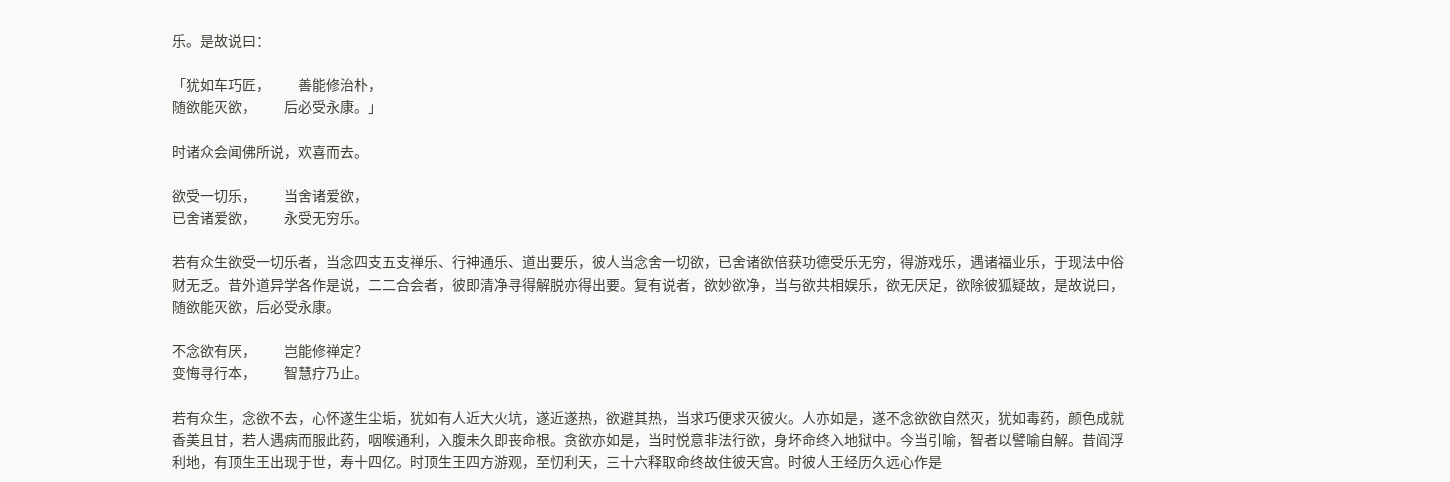乐。是故说曰：

「犹如车巧匠，　　善能修治朴，
随欲能灭欲，　　后必受永康。」

时诸众会闻佛所说，欢喜而去。

欲受一切乐，　　当舍诸爱欲，
已舍诸爱欲，　　永受无穷乐。

若有众生欲受一切乐者，当念四支五支禅乐、行神通乐、道出要乐，彼人当念舍一切欲，已舍诸欲倍获功德受乐无穷，得游戏乐，遇诸福业乐，于现法中俗财无乏。昔外道异学各作是说，二二合会者，彼即清净寻得解脱亦得出要。复有说者，欲妙欲净，当与欲共相娱乐，欲无厌足，欲除彼狐疑故，是故说曰，随欲能灭欲，后必受永康。

不念欲有厌，　　岂能修禅定？
变悔寻行本，　　智慧疗乃止。

若有众生，念欲不去，心怀遂生尘垢，犹如有人近大火坑，遂近遂热，欲避其热，当求巧便求灭彼火。人亦如是，遂不念欲欲自然灭，犹如毒药，颜色成就香美且甘，若人遇病而服此药，咽喉通利，入腹未久即丧命根。贪欲亦如是，当时悦意非法行欲，身坏命终入地狱中。今当引喻，智者以譬喻自解。昔阎浮利地，有顶生王出现于世，寿十四亿。时顶生王四方游观，至忉利天，三十六释取命终故住彼天宫。时彼人王经历久远心作是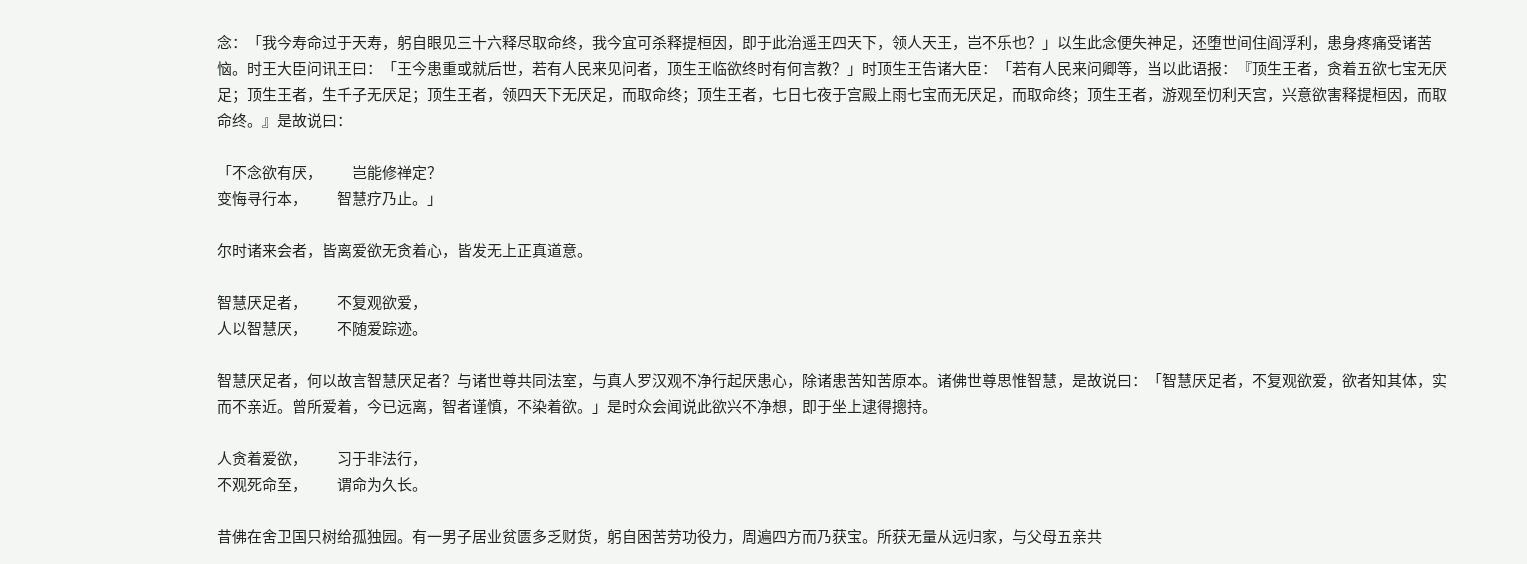念：「我今寿命过于天寿，躬自眼见三十六释尽取命终，我今宜可杀释提桓因，即于此治遥王四天下，领人天王，岂不乐也？」以生此念便失神足，还堕世间住阎浮利，患身疼痛受诸苦恼。时王大臣问讯王曰：「王今患重或就后世，若有人民来见问者，顶生王临欲终时有何言教？」时顶生王告诸大臣：「若有人民来问卿等，当以此语报：『顶生王者，贪着五欲七宝无厌足；顶生王者，生千子无厌足；顶生王者，领四天下无厌足，而取命终；顶生王者，七日七夜于宫殿上雨七宝而无厌足，而取命终；顶生王者，游观至忉利天宫，兴意欲害释提桓因，而取命终。』是故说曰：

「不念欲有厌，　　岂能修禅定？
变悔寻行本，　　智慧疗乃止。」

尔时诸来会者，皆离爱欲无贪着心，皆发无上正真道意。

智慧厌足者，　　不复观欲爱，
人以智慧厌，　　不随爱踪迹。

智慧厌足者，何以故言智慧厌足者？与诸世尊共同法室，与真人罗汉观不净行起厌患心，除诸患苦知苦原本。诸佛世尊思惟智慧，是故说曰：「智慧厌足者，不复观欲爱，欲者知其体，实而不亲近。曾所爱着，今已远离，智者谨慎，不染着欲。」是时众会闻说此欲兴不净想，即于坐上逮得摠持。

人贪着爱欲，　　习于非法行，
不观死命至，　　谓命为久长。

昔佛在舍卫国只树给孤独园。有一男子居业贫匮多乏财货，躬自困苦劳功役力，周遍四方而乃获宝。所获无量从远归家，与父母五亲共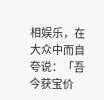相娱乐，在大众中而自夸说：「吾今获宝价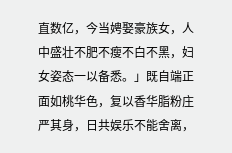直数亿，今当娉娶豪族女，人中盛壮不肥不瘦不白不黑，妇女姿态一以备悉。」既自端正面如桃华色，复以香华脂粉庄严其身，日共娱乐不能舍离，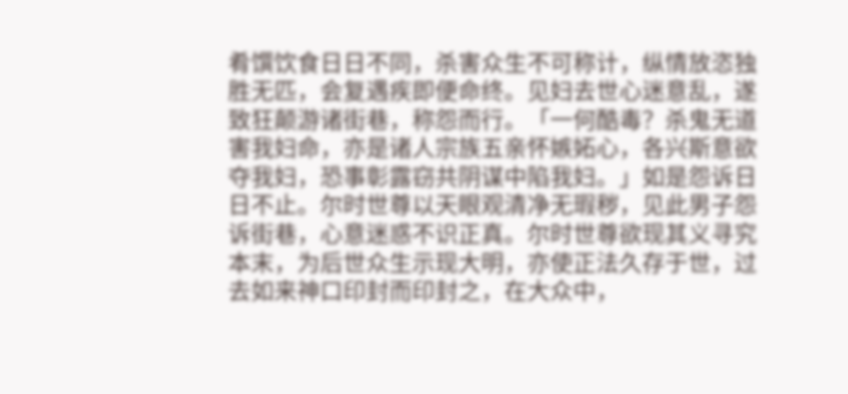肴馔饮食日日不同，杀害众生不可称计，纵情放恣独胜无匹，会复遇疾即便命终。见妇去世心迷意乱，遂致狂颠游诸街巷，称怨而行。「一何酷毒？杀鬼无道害我妇命，亦是诸人宗族五亲怀嫉妬心，各兴斯意欲夺我妇，恐事彰露窃共阴谋中陷我妇。」如是怨诉日日不止。尔时世尊以天眼观清净无瑕秽，见此男子怨诉街巷，心意迷惑不识正真。尔时世尊欲现其义寻究本末，为后世众生示现大明，亦使正法久存于世，过去如来神口印封而印封之，在大众中，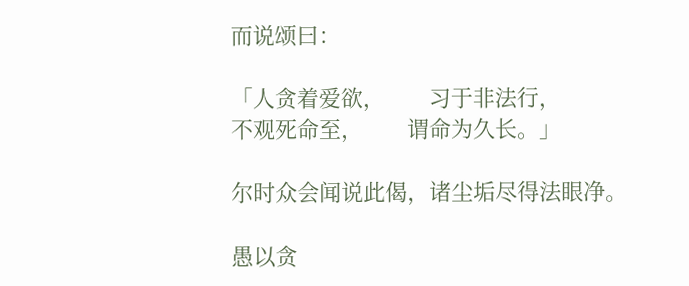而说颂曰：

「人贪着爱欲，　　习于非法行，
不观死命至，　　谓命为久长。」

尔时众会闻说此偈，诸尘垢尽得法眼净。

愚以贪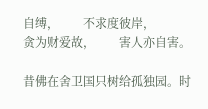自缚，　　不求度彼岸，
贪为财爱故，　　害人亦自害。

昔佛在舍卫国只树给孤独园。时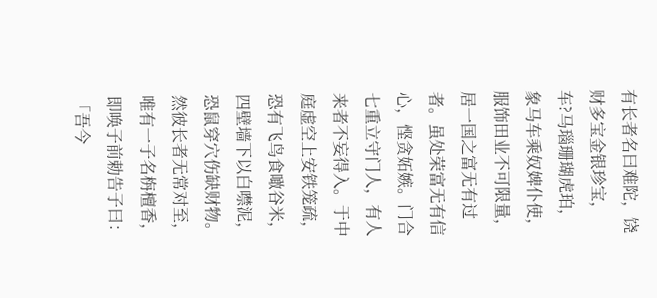有长者名曰难陀，饶财多宝金银珍宝，车?马瑙珊瑚虎珀，象马车乘奴婢仆使，服饰田业不可限量，居一国之富无有过者。虽处荣富无有信心，悭贪妬嫉。门合七重立守门人，有人来者不妄得入。于中庭虚空上安铁笼疏，恐有飞鸟食噉谷米，四壁墙下以白噤泥，恐鼠穿穴伤缺财物。然彼长者无常对至，唯有一子名栴檀香，即唤子前勅告子曰：「吾今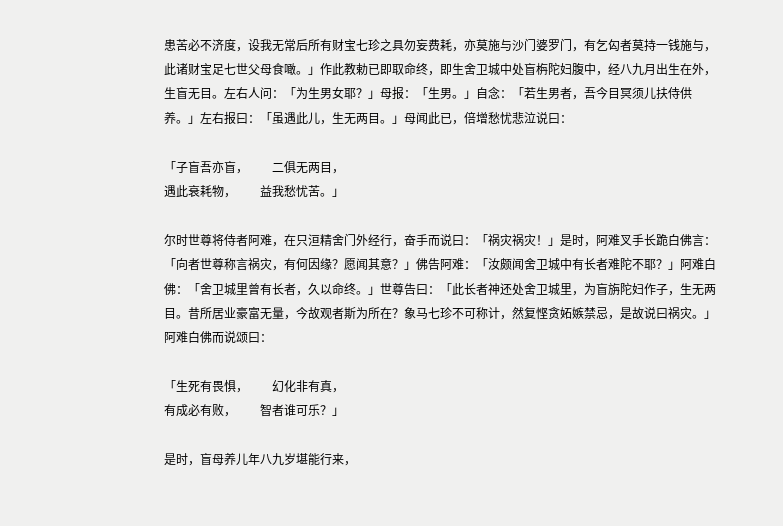患苦必不济度，设我无常后所有财宝七珍之具勿妄费耗，亦莫施与沙门婆罗门，有乞匃者莫持一钱施与，此诸财宝足七世父母食噉。」作此教勅已即取命终，即生舍卫城中处盲栴陀妇腹中，经八九月出生在外，生盲无目。左右人问：「为生男女耶？」母报：「生男。」自念：「若生男者，吾今目冥须儿扶侍供养。」左右报曰：「虽遇此儿，生无两目。」母闻此已，倍增愁忧悲泣说曰：

「子盲吾亦盲，　　二俱无两目，
遇此衰耗物，　　益我愁忧苦。」

尔时世尊将侍者阿难，在只洹精舍门外经行，奋手而说曰：「祸灾祸灾！」是时，阿难叉手长跪白佛言：「向者世尊称言祸灾，有何因缘？愿闻其意？」佛告阿难：「汝颇闻舍卫城中有长者难陀不耶？」阿难白佛：「舍卫城里曾有长者，久以命终。」世尊告曰：「此长者神还处舍卫城里，为盲旃陀妇作子，生无两目。昔所居业豪富无量，今故观者斯为所在？象马七珍不可称计，然复悭贪妬嫉禁忌，是故说曰祸灾。」阿难白佛而说颂曰：

「生死有畏惧，　　幻化非有真，
有成必有败，　　智者谁可乐？」

是时，盲母养儿年八九岁堪能行来，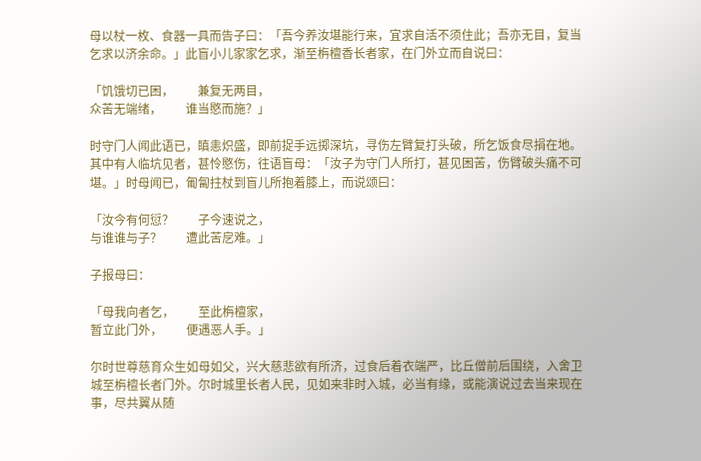母以杖一枚、食器一具而告子曰：「吾今养汝堪能行来，宜求自活不须住此；吾亦无目，复当乞求以济余命。」此盲小儿家家乞求，渐至栴檀香长者家，在门外立而自说曰：

「饥饿切已困，　　兼复无两目，
众苦无端绪，　　谁当愍而施？」

时守门人闻此语已，瞋恚炽盛，即前捉手远掷深坑，寻伤左臂复打头破，所乞饭食尽捐在地。其中有人临坑见者，甚怜愍伤，往语盲母：「汝子为守门人所打，甚见困苦，伤臂破头痛不可堪。」时母闻已，匍匐拄杖到盲儿所抱着膝上，而说颂曰：

「汝今有何愆？　　子今速说之，
与谁谁与子？　　遭此苦戹难。」

子报母曰：

「母我向者乞，　　至此栴檀家，
暂立此门外，　　便遇恶人手。」

尔时世尊慈育众生如母如父，兴大慈悲欲有所济，过食后着衣端严，比丘僧前后围绕，入舍卫城至栴檀长者门外。尔时城里长者人民，见如来非时入城，必当有缘，或能演说过去当来现在事，尽共翼从随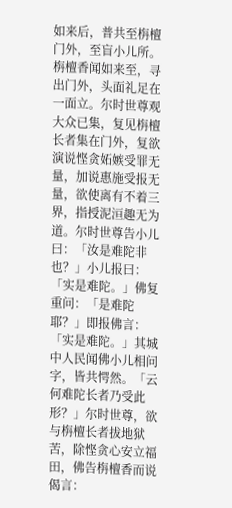如来后，普共至栴檀门外，至盲小儿所。栴檀香闻如来至，寻出门外，头面礼足在一面立。尔时世尊观大众已集，复见栴檀长者集在门外，复欲演说悭贪妬嫉受罪无量，加说惠施受报无量，欲使离有不着三界，指授泥洹趣无为道。尔时世尊告小儿曰：「汝是难陀非也？」小儿报曰：「实是难陀。」佛复重问：「是难陀耶？」即报佛言：「实是难陀。」其城中人民闻佛小儿相问字，皆共愕然。「云何难陀长者乃受此形？」尔时世尊，欲与栴檀长者拔地狱苦，除悭贪心安立福田，佛告栴檀香而说偈言：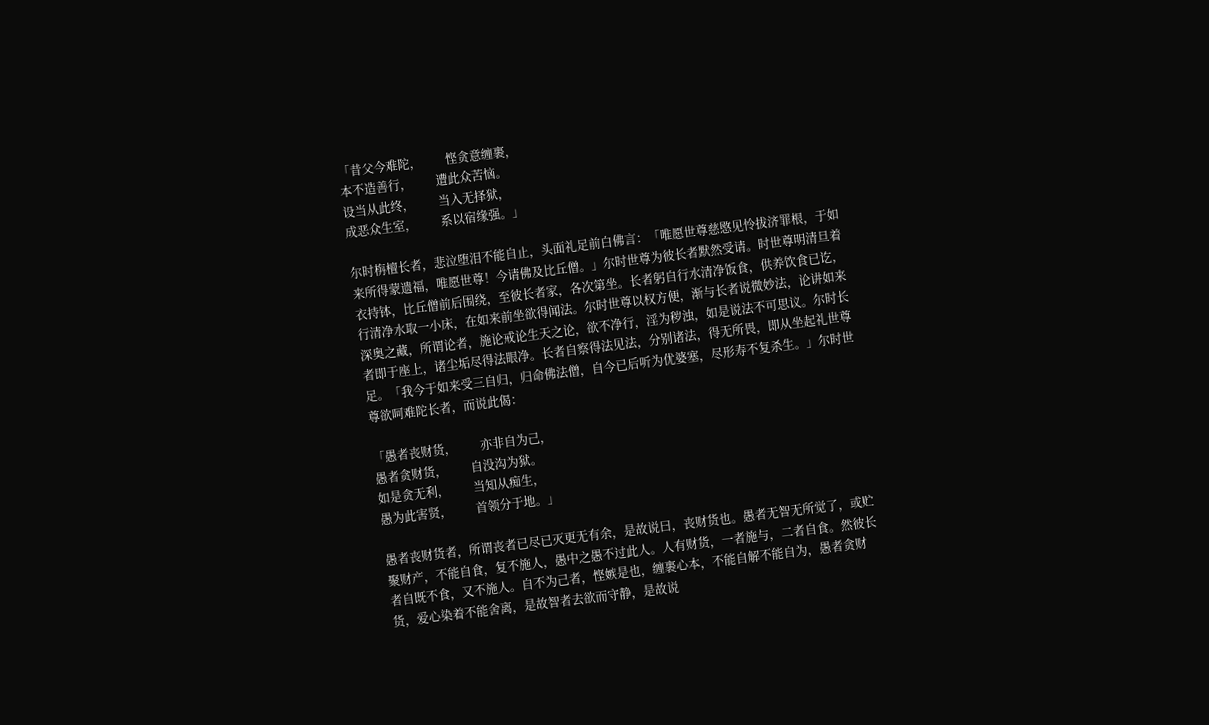「昔父今难陀，　　悭贪意缠裹，
本不造善行，　　遭此众苦恼。
设当从此终，　　当入无择狱，
成恶众生室，　　系以宿缘强。」

尔时栴檀长者，悲泣堕泪不能自止，头面礼足前白佛言：「唯愿世尊慈愍见怜拔济罪根，于如来所得蒙遗福，唯愿世尊！今请佛及比丘僧。」尔时世尊为彼长者默然受请。时世尊明清旦着衣持钵，比丘僧前后围绕，至彼长者家，各次第坐。长者躬自行水清净饭食，供养饮食已讫，行清净水取一小床，在如来前坐欲得闻法。尔时世尊以权方便，渐与长者说微妙法，论讲如来深奥之藏，所谓论者，施论戒论生天之论，欲不净行，淫为秽浊，如是说法不可思议。尔时长者即于座上，诸尘垢尽得法眼净。长者自察得法见法，分别诸法，得无所畏，即从坐起礼世尊足。「我今于如来受三自归，归命佛法僧，自今已后听为优婆塞，尽形寿不复杀生。」尔时世尊欲呵难陀长者，而说此偈：

「愚者丧财货，　　亦非自为己，
愚者贪财货，　　自没沟为狱。
如是贪无利，　　当知从痴生，
愚为此害贤，　　首领分于地。」

愚者丧财货者，所谓丧者已尽已灭更无有余，是故说曰，丧财货也。愚者无智无所觉了，或贮聚财产，不能自食，复不施人，愚中之愚不过此人。人有财货，一者施与，二者自食。然彼长者自既不食，又不施人。自不为己者，悭嫉是也，缠裹心本，不能自解不能自为，愚者贪财货，爱心染着不能舍离，是故智者去欲而守静，是故说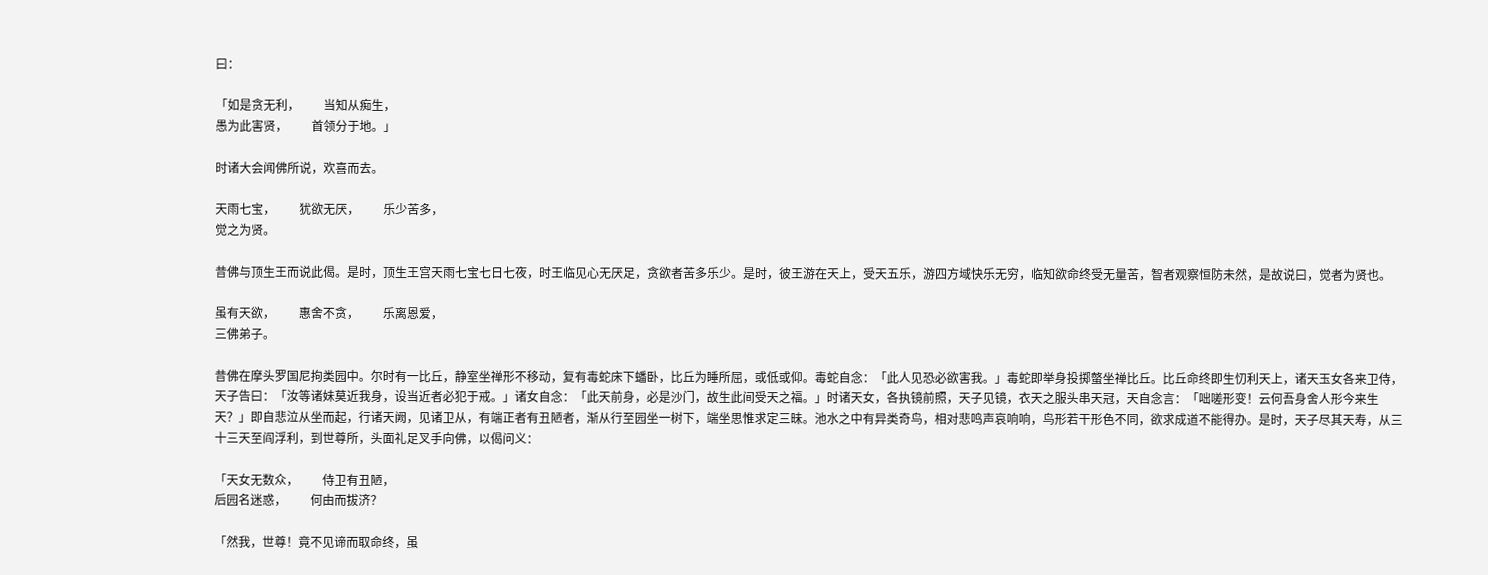曰：

「如是贪无利，　　当知从痴生，
愚为此害贤，　　首领分于地。」

时诸大会闻佛所说，欢喜而去。

天雨七宝，　　犹欲无厌，　　乐少苦多，
觉之为贤。

昔佛与顶生王而说此偈。是时，顶生王宫天雨七宝七日七夜，时王临见心无厌足，贪欲者苦多乐少。是时，彼王游在天上，受天五乐，游四方域快乐无穷，临知欲命终受无量苦，智者观察恒防未然，是故说曰，觉者为贤也。

虽有天欲，　　惠舍不贪，　　乐离恩爱，
三佛弟子。

昔佛在摩头罗国尼拘类园中。尔时有一比丘，静室坐禅形不移动，复有毒蛇床下蟠卧，比丘为睡所屈，或低或仰。毒蛇自念：「此人见恐必欲害我。」毒蛇即举身投掷螫坐禅比丘。比丘命终即生忉利天上，诸天玉女各来卫侍，天子告曰：「汝等诸妹莫近我身，设当近者必犯于戒。」诸女自念：「此天前身，必是沙门，故生此间受天之福。」时诸天女，各执镜前照，天子见镜，衣天之服头串天冠，天自念言：「咄嗟形变！云何吾身舍人形今来生天？」即自悲泣从坐而起，行诸天阙，见诸卫从，有端正者有丑陋者，渐从行至园坐一树下，端坐思惟求定三昧。池水之中有异类奇鸟，相对悲鸣声哀响响，鸟形若干形色不同，欲求成道不能得办。是时，天子尽其天寿，从三十三天至阎浮利，到世尊所，头面礼足叉手向佛，以偈问义：

「天女无数众，　　侍卫有丑陋，
后园名迷惑，　　何由而拔济？

「然我，世尊！竟不见谛而取命终，虽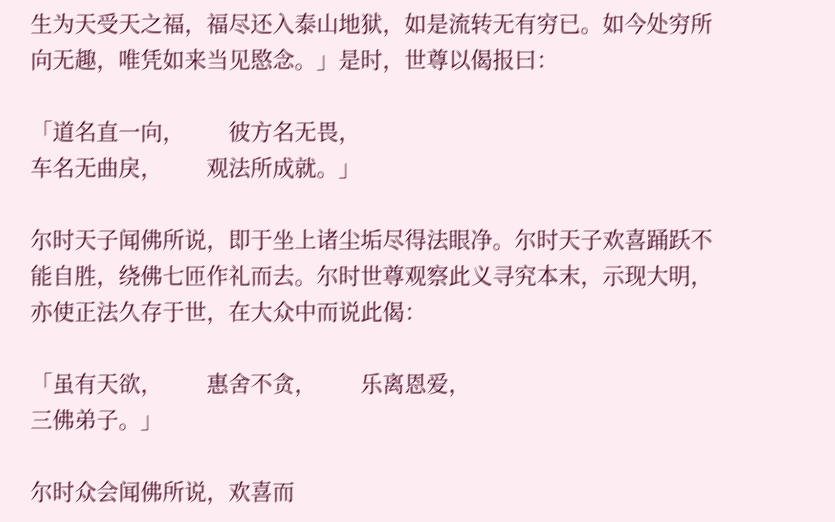生为天受天之福，福尽还入泰山地狱，如是流转无有穷已。如今处穷所向无趣，唯凭如来当见愍念。」是时，世尊以偈报曰：

「道名直一向，　　彼方名无畏，
车名无曲戾，　　观法所成就。」

尔时天子闻佛所说，即于坐上诸尘垢尽得法眼净。尔时天子欢喜踊跃不能自胜，绕佛七匝作礼而去。尔时世尊观察此义寻究本末，示现大明，亦使正法久存于世，在大众中而说此偈：

「虽有天欲，　　惠舍不贪，　　乐离恩爱，
三佛弟子。」

尔时众会闻佛所说，欢喜而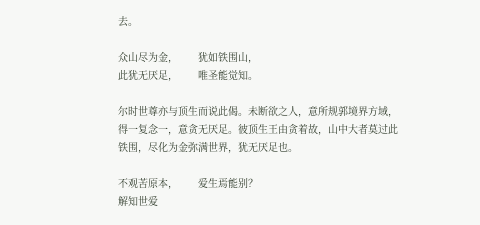去。

众山尽为金，　　犹如铁围山，
此犹无厌足，　　唯圣能觉知。

尔时世尊亦与顶生而说此偈。未断欲之人，意所规郭境界方域，得一复念一，意贪无厌足。彼顶生王由贪着故，山中大者莫过此铁围，尽化为金弥满世界，犹无厌足也。

不观苦原本，　　爱生焉能别？
解知世爱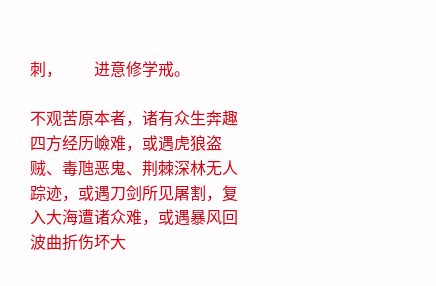刺，　　进意修学戒。

不观苦原本者，诸有众生奔趣四方经历嶮难，或遇虎狼盗贼、毒虺恶鬼、荆棘深林无人踪迹，或遇刀剑所见屠割，复入大海遭诸众难，或遇暴风回波曲折伤坏大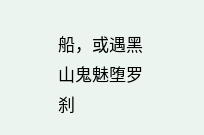船，或遇黑山鬼魅堕罗刹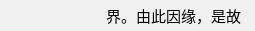界。由此因缘，是故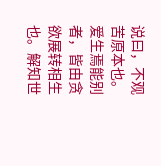说曰，不观苦原本也。爱生焉能别者，皆由贪欲展转相生也。解知世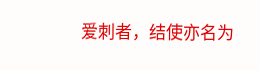爱刺者，结使亦名为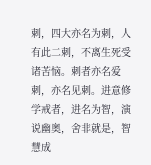刺，四大亦名为刺，人有此二刺，不离生死受诸苦恼。刺者亦名爱刺，亦名见刺。进意修学戒者，进名为智，演说幽奥，舍非就是，智慧成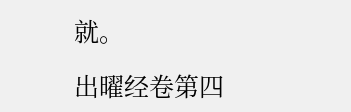就。

出曜经卷第四